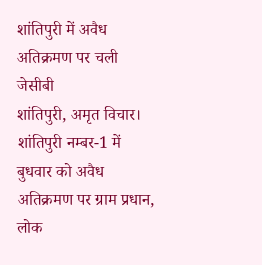शांतिपुरी में अवैध अतिक्रमण पर चली जेसीबी
शांतिपुरी, अमृत विचार। शांतिपुरी नम्बर-1 में बुधवार को अवैध अतिक्रमण पर ग्राम प्रधान, लोक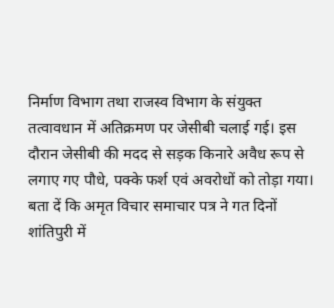निर्माण विभाग तथा राजस्व विभाग के संयुक्त तत्वावधान में अतिक्रमण पर जेसीबी चलाई गई। इस दौरान जेसीबी की मदद से सड़क किनारे अवैध रूप से लगाए गए पौधे, पक्के फर्श एवं अवरोधों को तोड़ा गया।
बता दें कि अमृत विचार समाचार पत्र ने गत दिनों शांतिपुरी में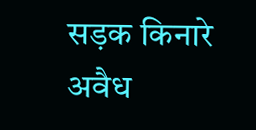सड़क किनारे अवैध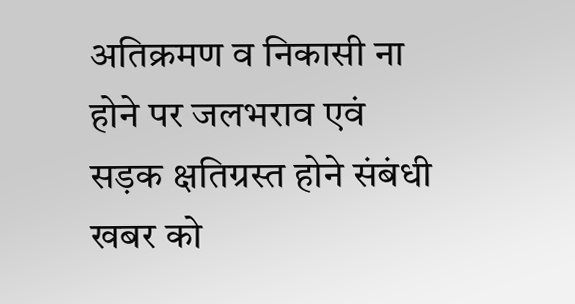अतिक्रमण व निकासी ना होने पर जलभराव एवं सड़क क्षतिग्रस्त होने संबंधी खबर को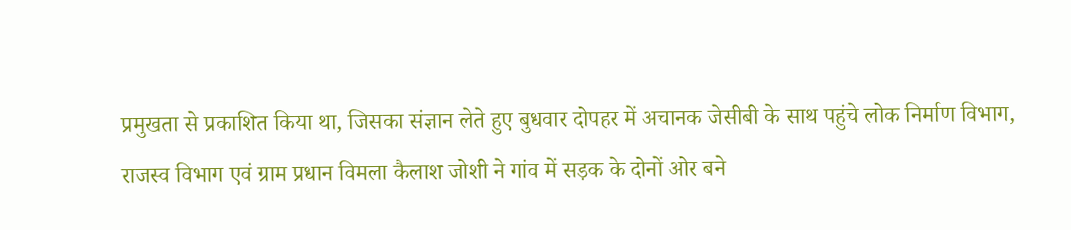प्रमुखता से प्रकाशित किया था, जिसका संज्ञान लेते हुए बुधवार दोपहर में अचानक जेसीबी के साथ पहुंचे लोक निर्माण विभाग, राजस्व विभाग एवं ग्राम प्रधान विमला कैलाश जोशी ने गांव में सड़क के दोनों ओर बने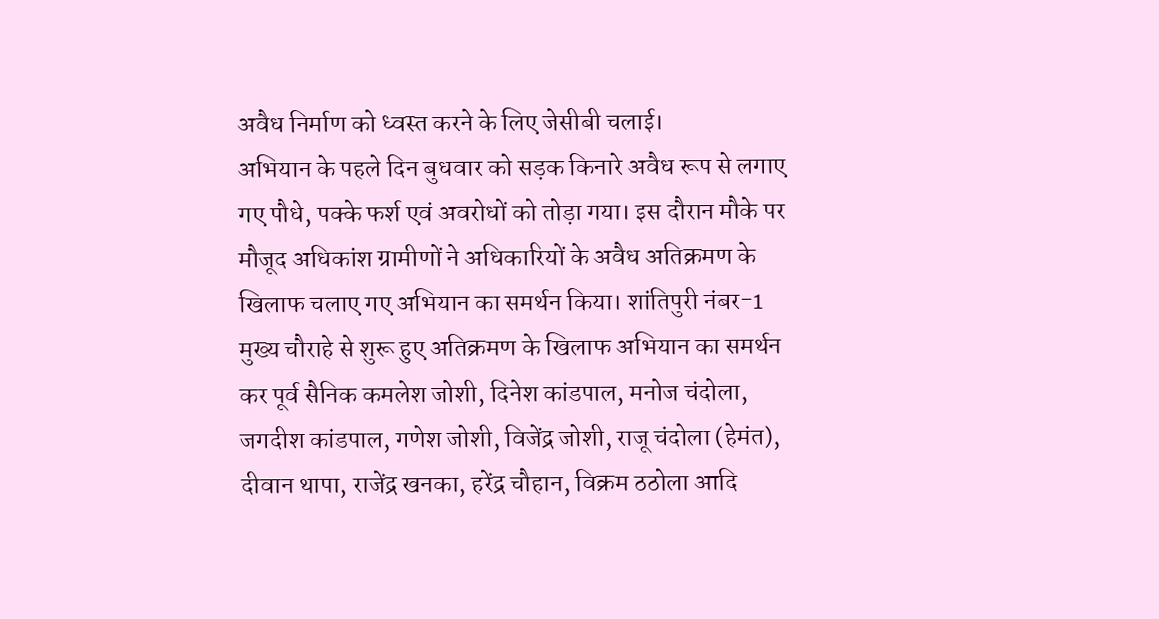अवैध निर्माण को ध्वस्त करने के लिए जेसीबी चलाई।
अभियान के पहले दिन बुधवार को सड़क किनारे अवैध रूप से लगाए गए पौधे, पक्के फर्श एवं अवरोधों को तोड़ा गया। इस दौरान मौके पर मौजूद अधिकांश ग्रामीणों ने अधिकारियों के अवैध अतिक्रमण के खिलाफ चलाए गए अभियान का समर्थन किया। शांतिपुरी नंबर-1 मुख्य चौराहे से शुरू हुए अतिक्रमण के खिलाफ अभियान का समर्थन कर पूर्व सैनिक कमलेश जोशी, दिनेश कांडपाल, मनोज चंदोला, जगदीश कांडपाल, गणेश जोशी, विजेंद्र जोशी, राजू चंदोला (हेमंत), दीवान थापा, राजेंद्र खनका, हरेंद्र चौहान, विक्रम ठठोला आदि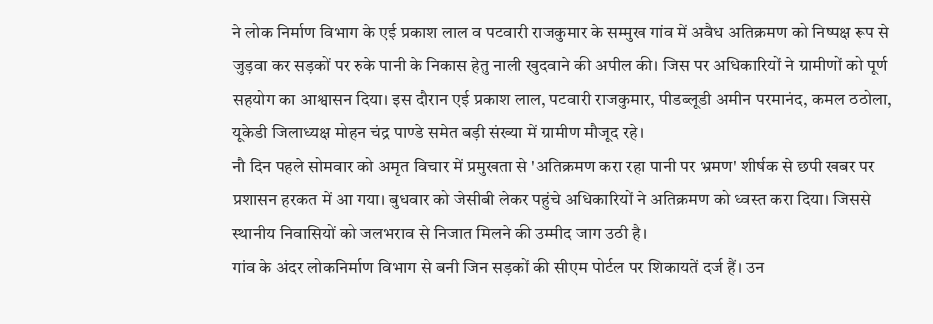ने लोक निर्माण विभाग के एई प्रकाश लाल व पटवारी राजकुमार के सम्मुख गांव में अवैध अतिक्रमण को निष्पक्ष रूप से जुड़वा कर सड़कों पर रुके पानी के निकास हेतु नाली खुदवाने की अपील की। जिस पर अधिकारियों ने ग्रामीणों को पूर्ण सहयोग का आश्वासन दिया। इस दौरान एई प्रकाश लाल, पटवारी राजकुमार, पीडब्लूडी अमीन परमानंद, कमल ठठोला, यूकेडी जिलाध्यक्ष मोहन चंद्र पाण्डे समेत बड़ी संख्या में ग्रामीण मौजूद रहे।
नौ दिन पहले सोमवार को अमृत विचार में प्रमुखता से 'अतिक्रमण करा रहा पानी पर भ्रमण' शीर्षक से छपी खबर पर प्रशासन हरकत में आ गया। बुधवार को जेसीबी लेकर पहुंचे अधिकारियों ने अतिक्रमण को ध्वस्त करा दिया। जिससे स्थानीय निवासियों को जलभराव से निजात मिलने की उम्मीद जाग उठी है।
गांव के अंदर लोकनिर्माण विभाग से बनी जिन सड़कों की सीएम पोर्टल पर शिकायतें दर्ज हैं। उन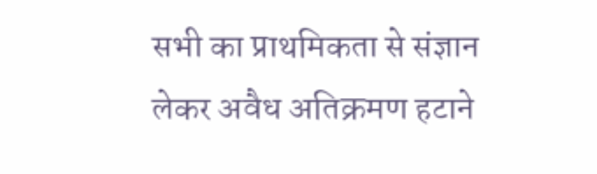सभी का प्राथमिकता से संज्ञान लेकर अवैध अतिक्रमण हटाने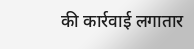की कार्रवाई लगातार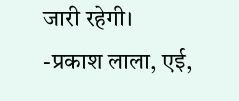जारी रहेगी।
-प्रकाश लाला, एई,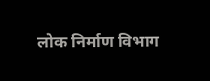लोक निर्माण विभाग